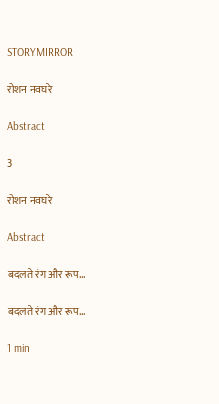STORYMIRROR

रोशन नवघरे

Abstract

3

रोशन नवघरे

Abstract

बदलते रंग और रूप...

बदलते रंग और रूप...

1 min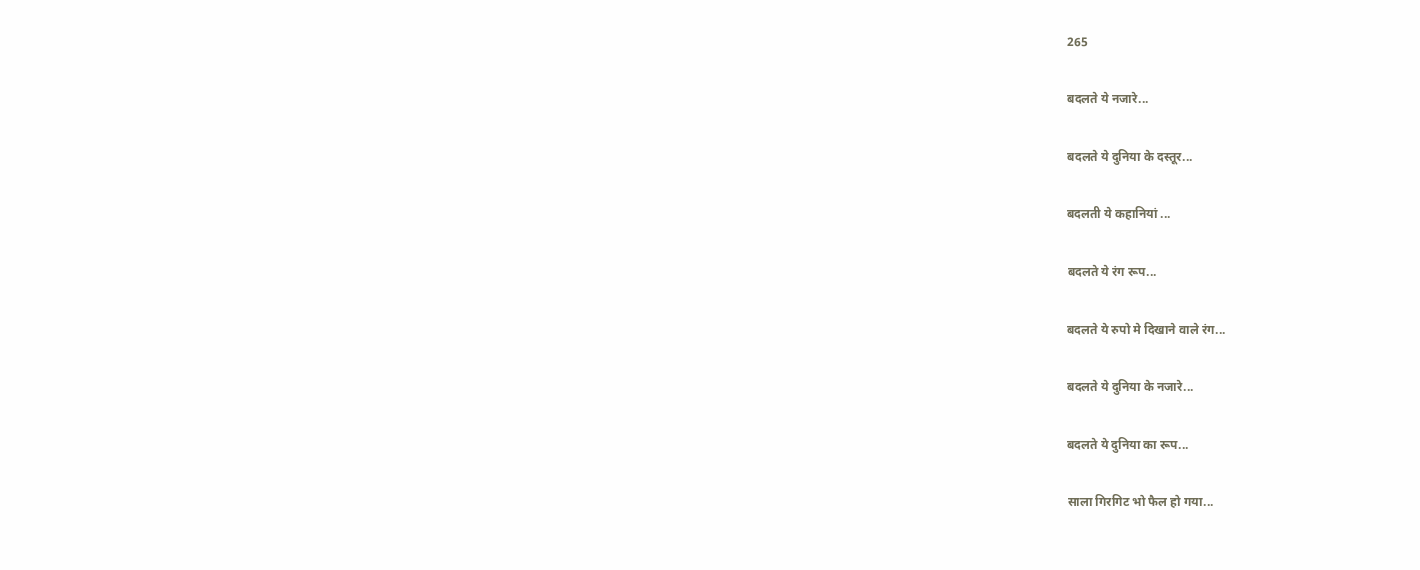265

बदलते ये नजारे...

बदलते ये दुनिया के दस्तूर...

बदलती ये कहानियां ...

बदलते ये रंग रूप...

बदलते ये रुपो मे दिखाने वाले रंग...

बदलते ये दुनिया के नजारे...

बदलते ये दुनिया का रूप...

साला गिरगिट भो फैल हो गया...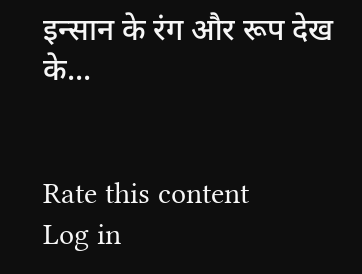इन्सान के रंग और रूप देख के...


Rate this content
Log in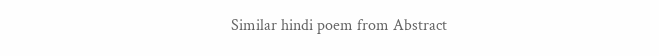Similar hindi poem from Abstract